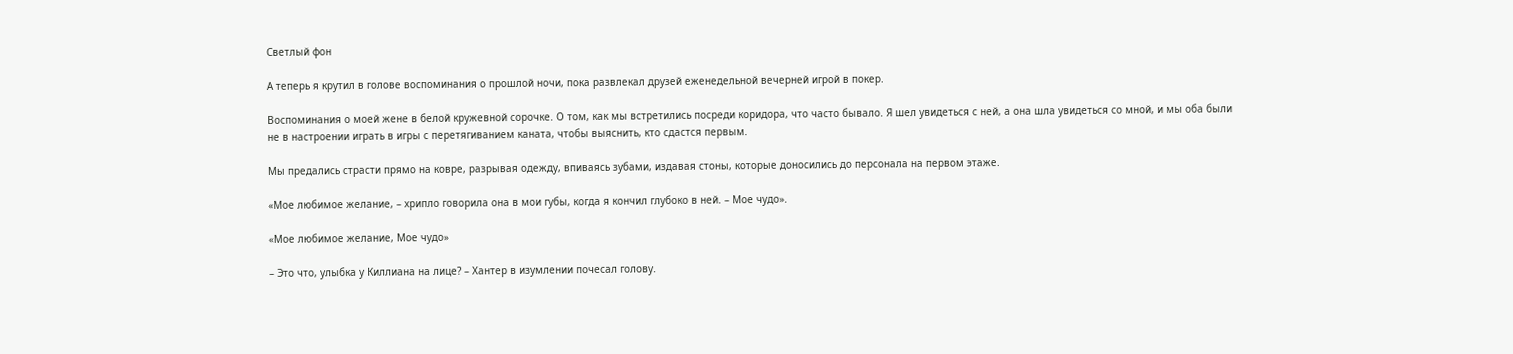Светлый фон

А теперь я крутил в голове воспоминания о прошлой ночи, пока развлекал друзей еженедельной вечерней игрой в покер.

Воспоминания о моей жене в белой кружевной сорочке. О том, как мы встретились посреди коридора, что часто бывало. Я шел увидеться с ней, а она шла увидеться со мной, и мы оба были не в настроении играть в игры с перетягиванием каната, чтобы выяснить, кто сдастся первым.

Мы предались страсти прямо на ковре, разрывая одежду, впиваясь зубами, издавая стоны, которые доносились до персонала на первом этаже.

«Мое любимое желание, – хрипло говорила она в мои губы, когда я кончил глубоко в ней. – Мое чудо».

«Мое любимое желание, Мое чудо»

– Это что, улыбка у Киллиана на лице? – Хантер в изумлении почесал голову.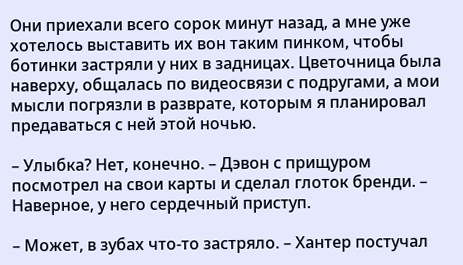Они приехали всего сорок минут назад, а мне уже хотелось выставить их вон таким пинком, чтобы ботинки застряли у них в задницах. Цветочница была наверху, общалась по видеосвязи с подругами, а мои мысли погрязли в разврате, которым я планировал предаваться с ней этой ночью.

– Улыбка? Нет, конечно. – Дэвон с прищуром посмотрел на свои карты и сделал глоток бренди. – Наверное, у него сердечный приступ.

– Может, в зубах что-то застряло. – Хантер постучал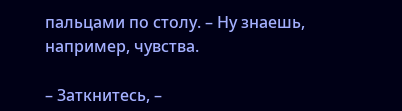пальцами по столу. – Ну знаешь, например, чувства.

– Заткнитесь, –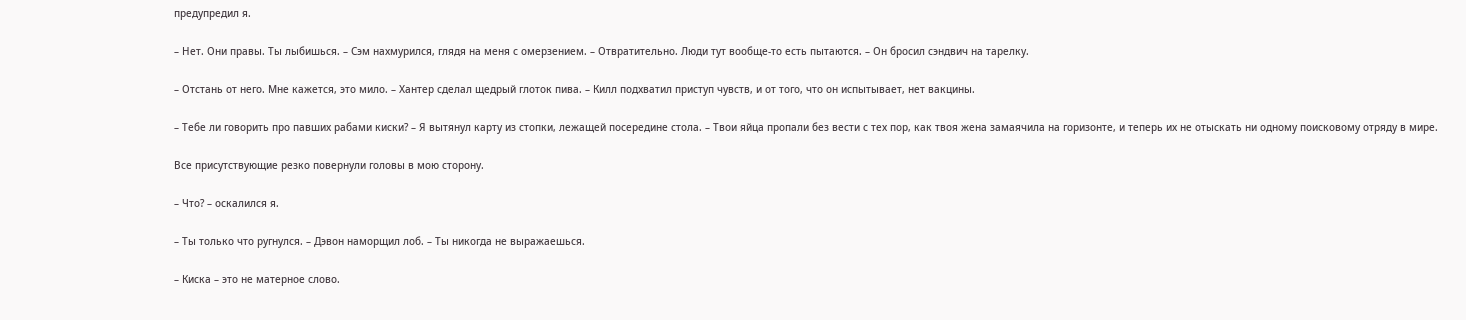предупредил я.

– Нет. Они правы. Ты лыбишься. – Сэм нахмурился, глядя на меня с омерзением. – Отвратительно. Люди тут вообще-то есть пытаются. – Он бросил сэндвич на тарелку.

– Отстань от него. Мне кажется, это мило. – Хантер сделал щедрый глоток пива. – Килл подхватил приступ чувств, и от того, что он испытывает, нет вакцины.

– Тебе ли говорить про павших рабами киски? – Я вытянул карту из стопки, лежащей посередине стола. – Твои яйца пропали без вести с тех пор, как твоя жена замаячила на горизонте, и теперь их не отыскать ни одному поисковому отряду в мире.

Все присутствующие резко повернули головы в мою сторону.

– Что? – оскалился я.

– Ты только что ругнулся. – Дэвон наморщил лоб. – Ты никогда не выражаешься.

– Киска – это не матерное слово.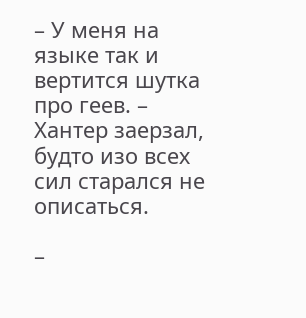– У меня на языке так и вертится шутка про геев. – Хантер заерзал, будто изо всех сил старался не описаться.

–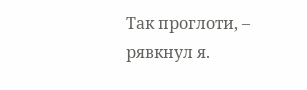Так проглоти, – рявкнул я.